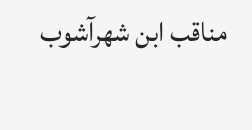مناقب ابن شهرآشوب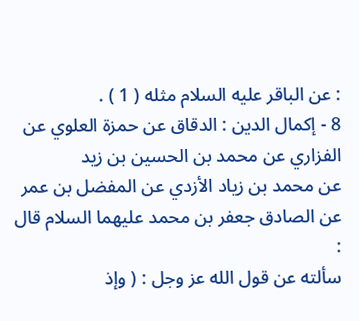: عن الباقر عليه السلام مثله ( 1 ) .
8 - إكمال الدين : الدقاق عن حمزة العلوي عن الفزاري عن محمد بن الحسين بن زيد
عن محمد بن زياد الأزدي عن المفضل بن عمر عن الصادق جعفر بن محمد عليهما السلام قال :
سألته عن قول الله عز وجل : ( وإذ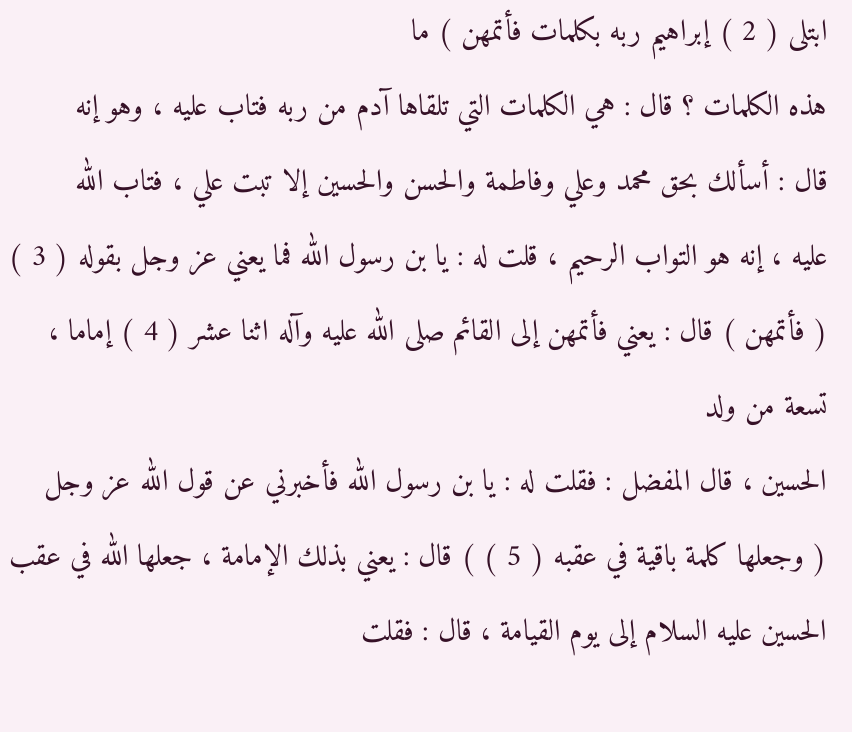ابتلى ( 2 ) إبراهيم ربه بكلمات فأتمهن ) ما
هذه الكلمات ؟ قال : هي الكلمات التي تلقاها آدم من ربه فتاب عليه ، وهو إنه
قال : أسألك بحق محمد وعلي وفاطمة والحسن والحسين إلا تبت علي ، فتاب الله
عليه ، إنه هو التواب الرحيم ، قلت له : يا بن رسول الله فما يعني عز وجل بقوله ( 3 )
( فأتمهن ) قال : يعني فأتمهن إلى القائم صلى الله عليه وآله اثنا عشر ( 4 ) إماما ، تسعة من ولد
الحسين ، قال المفضل : فقلت له : يا بن رسول الله فأخبرني عن قول الله عز وجل
( وجعلها كلمة باقية في عقبه ( 5 ) ) قال : يعني بذلك الإمامة ، جعلها الله في عقب
الحسين عليه السلام إلى يوم القيامة ، قال : فقلت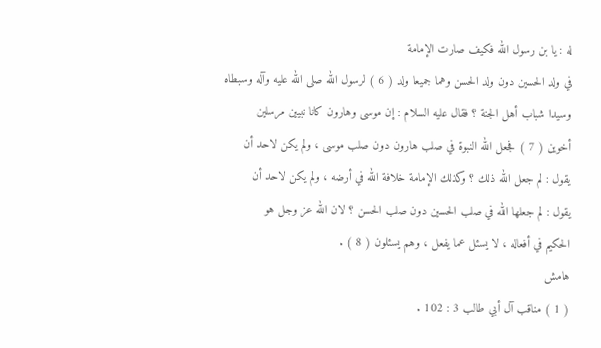له : يا بن رسول الله فكيف صارت الإمامة
في ولد الحسين دون ولد الحسن وهما جميعا ولد ( 6 ) لرسول الله صلى الله عليه وآله وسبطاه
وسيدا شباب أهل الجنة ؟ فقال عليه السلام : إن موسى وهارون كانا نبيين مرسلين
أخوين ( 7 ) فجعل الله النبوة في صلب هارون دون صلب موسى ، ولم يكن لاحد أن
يقول : لم جعل الله ذلك ؟ وكذلك الإمامة خلافة الله في أرضه ، ولم يكن لاحد أن
يقول : لم جعلها الله في صلب الحسين دون صلب الحسن ؟ لان الله عز وجل هو
الحكيم في أفعاله ، لا يسئل عما يفعل ، وهم يسئلون ( 8 ) .
هامش
( 1 ) مناقب آل أبي طالب 3 : 102 .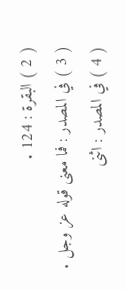( 2 ) البقرة : 124 .
( 3 ) في المصدر : فما معنى قوله عز وجل .
( 4 ) في المصدر : اثنى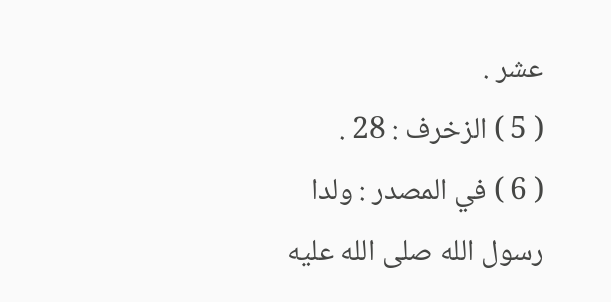عشر .
( 5 ) الزخرف : 28 .
( 6 ) في المصدر : ولدا رسول الله صلى الله عليه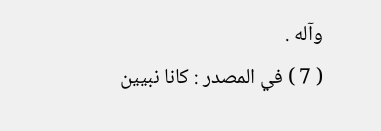وآله .
( 7 ) في المصدر : كانا نبيين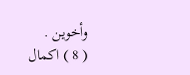وأخوين .
( 8 ) اكمال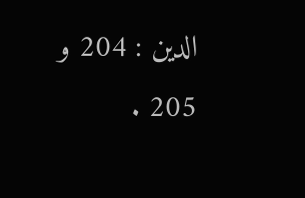الدين : 204 و 205 .